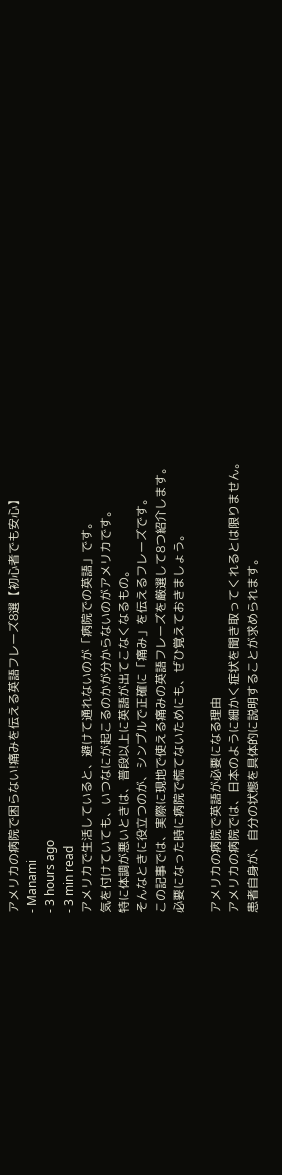アメリカの病院で困らない!痛みを伝える英語フレーズ8選【初心者でも安心】
- Manami
- 3 hours ago
- 3 min read
アメリカで生活していると、避けて通れないのが「病院での英語」です。
気を付けていても、いつなにが起こるのかが分からないのがアメリカです。
特に体調が悪いときは、普段以上に英語が出てこなくなるもの。
そんなときに役立つのが、シンプルで正確に「痛み」を伝えるフレーズです。
この記事では、実際に現地で使える痛みの英語フレーズを厳選して8つ紹介します。
必要になった時に病院で慌てないためにも、ぜひ覚えておきましょう。

アメリカの病院で英語が必要になる理由
アメリカの病院では、日本のように細かく症状を聞き取ってくれるとは限りません。
患者自身が、自分の状態を具体的に説明することが求められます。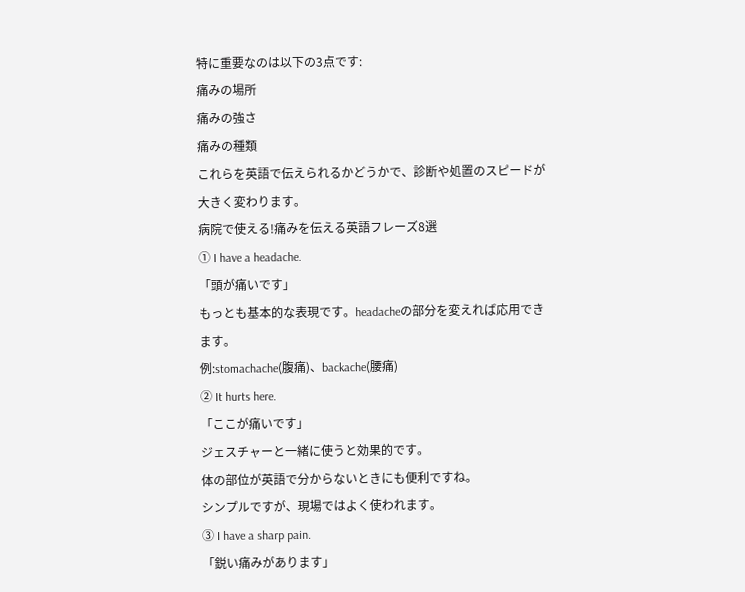特に重要なのは以下の3点です:
痛みの場所
痛みの強さ
痛みの種類
これらを英語で伝えられるかどうかで、診断や処置のスピードが大きく変わります。
病院で使える!痛みを伝える英語フレーズ8選
① I have a headache.
「頭が痛いです」
もっとも基本的な表現です。headacheの部分を変えれば応用できます。
例:stomachache(腹痛)、backache(腰痛)
② It hurts here.
「ここが痛いです」
ジェスチャーと一緒に使うと効果的です。
体の部位が英語で分からないときにも便利ですね。
シンプルですが、現場ではよく使われます。
③ I have a sharp pain.
「鋭い痛みがあります」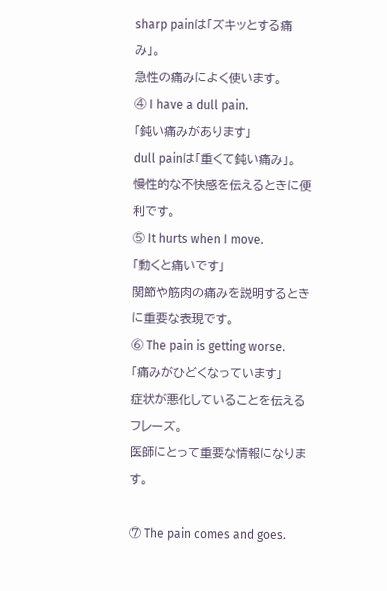sharp painは「ズキッとする痛み」。
急性の痛みによく使います。
④ I have a dull pain.
「鈍い痛みがあります」
dull painは「重くて鈍い痛み」。
慢性的な不快感を伝えるときに便利です。
⑤ It hurts when I move.
「動くと痛いです」
関節や筋肉の痛みを説明するときに重要な表現です。
⑥ The pain is getting worse.
「痛みがひどくなっています」
症状が悪化していることを伝えるフレーズ。
医師にとって重要な情報になります。

⑦ The pain comes and goes.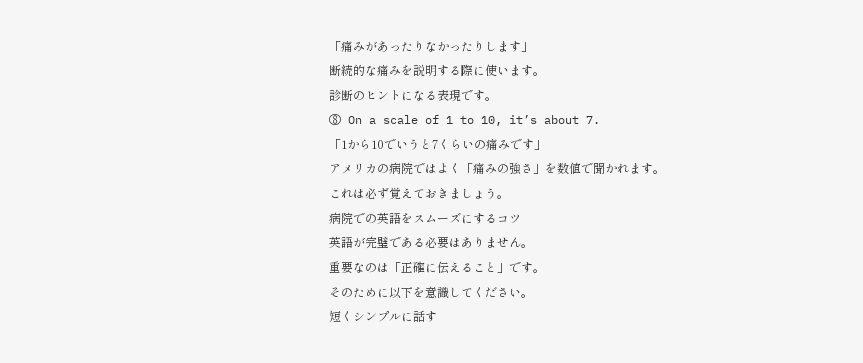「痛みがあったりなかったりします」
断続的な痛みを説明する際に使います。
診断のヒントになる表現です。
⑧ On a scale of 1 to 10, it’s about 7.
「1から10でいうと7くらいの痛みです」
アメリカの病院ではよく「痛みの強さ」を数値で聞かれます。
これは必ず覚えておきましょう。
病院での英語をスムーズにするコツ
英語が完璧である必要はありません。
重要なのは「正確に伝えること」です。
そのために以下を意識してください。
短くシンプルに話す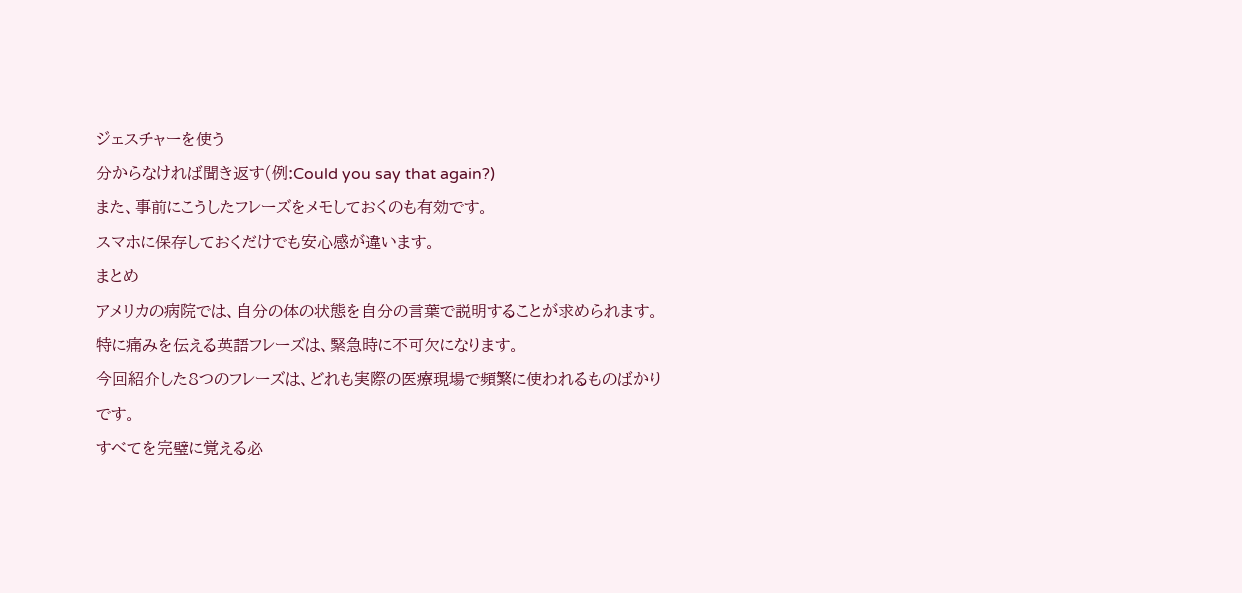ジェスチャーを使う
分からなければ聞き返す(例:Could you say that again?)
また、事前にこうしたフレーズをメモしておくのも有効です。
スマホに保存しておくだけでも安心感が違います。
まとめ
アメリカの病院では、自分の体の状態を自分の言葉で説明することが求められます。
特に痛みを伝える英語フレーズは、緊急時に不可欠になります。
今回紹介した8つのフレーズは、どれも実際の医療現場で頻繁に使われるものばかりです。
すべてを完璧に覚える必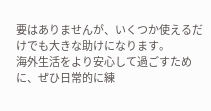要はありませんが、いくつか使えるだけでも大きな助けになります。
海外生活をより安心して過ごすために、ぜひ日常的に練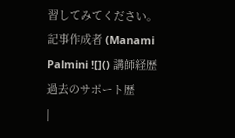習してみてください。
記事作成者 (Manami Palmini ![]() 講師経歴
過去のサポート歴
|